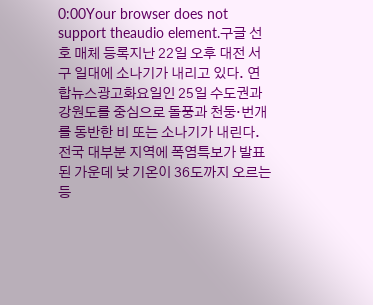0:00Your browser does not support theaudio element.구글 선호 매체 등록지난 22일 오후 대전 서구 일대에 소나기가 내리고 있다. 연합뉴스광고화요일인 25일 수도권과 강원도를 중심으로 돌풍과 천둥·번개를 동반한 비 또는 소나기가 내린다. 전국 대부분 지역에 폭염특보가 발표된 가운데 낮 기온이 36도까지 오르는 등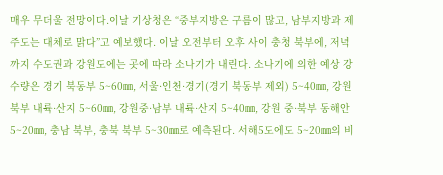매우 무더울 전망이다.이날 기상청은 “중부지방은 구름이 많고, 남부지방과 제주도는 대체로 맑다”고 예보했다. 이날 오전부터 오후 사이 충청 북부에, 저녁까지 수도권과 강원도에는 곳에 따라 소나기가 내린다. 소나기에 의한 예상 강수량은 경기 북동부 5~60㎜, 서울·인천·경기(경기 북동부 제외) 5~40㎜, 강원 북부 내륙·산지 5~60㎜, 강원중·남부 내륙·산지 5~40㎜, 강원 중·북부 동해안 5~20㎜, 충남 북부, 충북 북부 5~30㎜로 예측된다. 서해5도에도 5~20㎜의 비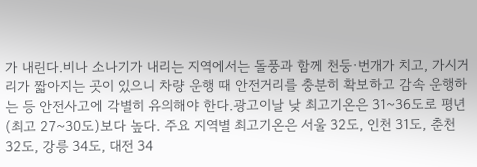가 내린다.비나 소나기가 내리는 지역에서는 돌풍과 함께 천둥·번개가 치고, 가시거리가 짧아지는 곳이 있으니 차량 운행 때 안전거리를 충분히 확보하고 감속 운행하는 등 안전사고에 각별히 유의해야 한다.광고이날 낮 최고기온은 31~36도로 평년(최고 27~30도)보다 높다. 주요 지역별 최고기온은 서울 32도, 인천 31도, 춘천 32도, 강릉 34도, 대전 34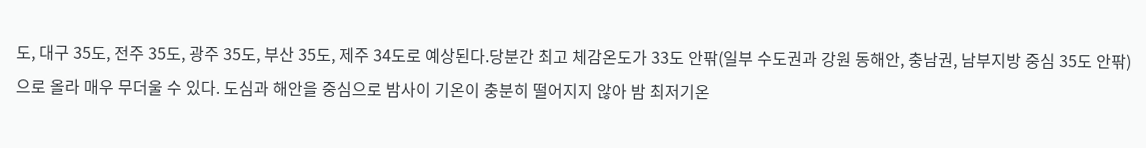도, 대구 35도, 전주 35도, 광주 35도, 부산 35도, 제주 34도로 예상된다.당분간 최고 체감온도가 33도 안팎(일부 수도권과 강원 동해안, 충남권, 남부지방 중심 35도 안팎)으로 올라 매우 무더울 수 있다. 도심과 해안을 중심으로 밤사이 기온이 충분히 떨어지지 않아 밤 최저기온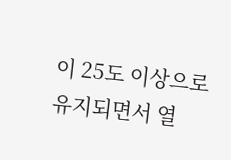이 25도 이상으로 유지되면서 열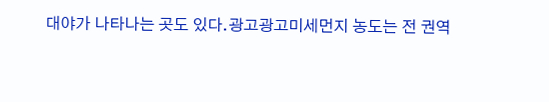대야가 나타나는 곳도 있다.광고광고미세먼지 농도는 전 권역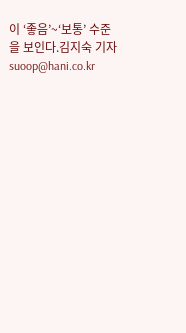이 ‘좋음’~‘보통’ 수준을 보인다.김지숙 기자 suoop@hani.co.kr